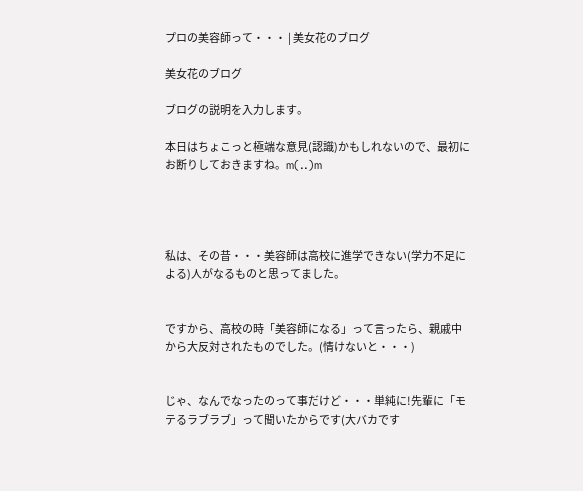プロの美容師って・・・ | 美女花のブログ

美女花のブログ

ブログの説明を入力します。

本日はちょこっと極端な意見(認識)かもしれないので、最初にお断りしておきますね。m(..)m




私は、その昔・・・美容師は高校に進学できない(学力不足による)人がなるものと思ってました。


ですから、高校の時「美容師になる」って言ったら、親戚中から大反対されたものでした。(情けないと・・・)


じゃ、なんでなったのって事だけど・・・単純に!先輩に「モテるラブラブ」って聞いたからです(大バカです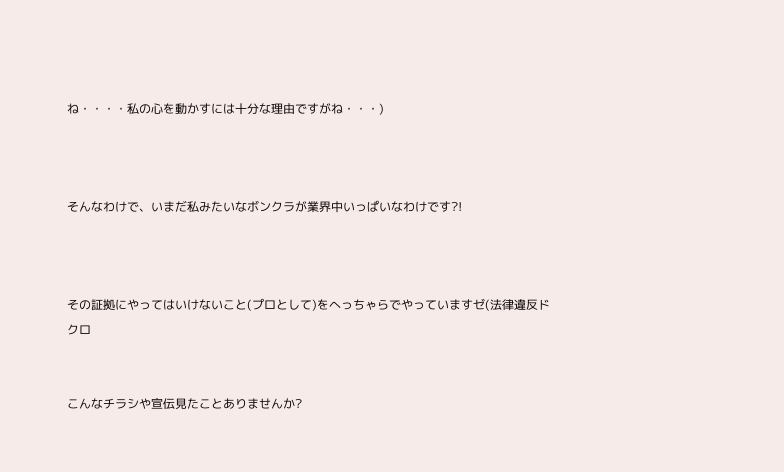ね・・・・私の心を動かすには十分な理由ですがね・・・)



そんなわけで、いまだ私みたいなボンクラが業界中いっぱいなわけです?!



その証拠にやってはいけないこと(プロとして)をへっちゃらでやっていますゼ(法律違反ドクロ


こんなチラシや宣伝見たことありませんか?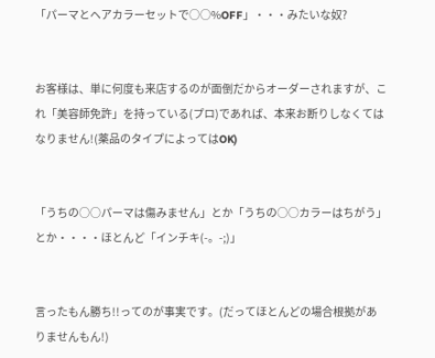「パーマとヘアカラーセットで○○%OFF」・・・みたいな奴?


お客様は、単に何度も来店するのが面倒だからオーダーされますが、これ「美容師免許」を持っている(プロ)であれば、本来お断りしなくてはなりません!(薬品のタイプによってはOK)


「うちの○○パーマは傷みません」とか「うちの○○カラーはちがう」とか・・・・ほとんど「インチキ(-。-;)」


言ったもん勝ち!!ってのが事実です。(だってほとんどの場合根拠がありませんもん!)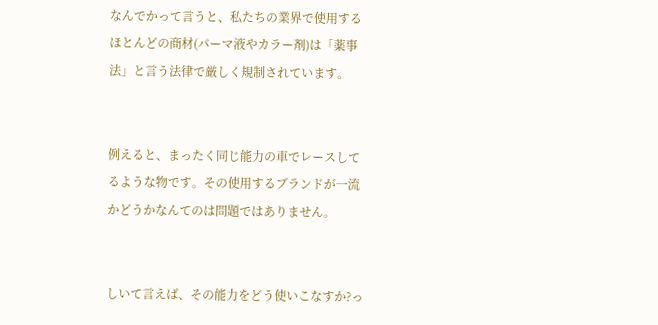なんでかって言うと、私たちの業界で使用するほとんどの商材(パーマ液やカラー剤)は「薬事法」と言う法律で厳しく規制されています。


例えると、まったく同じ能力の車でレースしてるような物です。その使用するブランドが一流かどうかなんてのは問題ではありません。


しいて言えば、その能力をどう使いこなすか?っ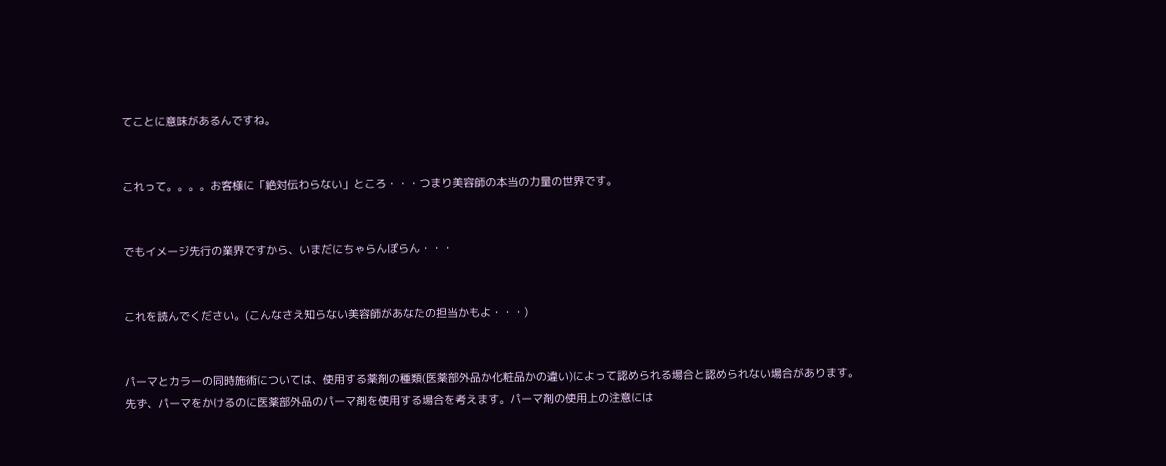てことに意味があるんですね。


これって。。。。お客様に「絶対伝わらない」ところ・・・つまり美容師の本当の力量の世界です。


でもイメージ先行の業界ですから、いまだにちゃらんぽらん・・・


これを読んでください。(こんなさえ知らない美容師があなたの担当かもよ・・・)


パーマとカラーの同時施術については、使用する薬剤の種類(医薬部外品か化粧品かの違い)によって認められる場合と認められない場合があります。
先ず、パーマをかけるのに医薬部外品のパーマ剤を使用する場合を考えます。パーマ剤の使用上の注意には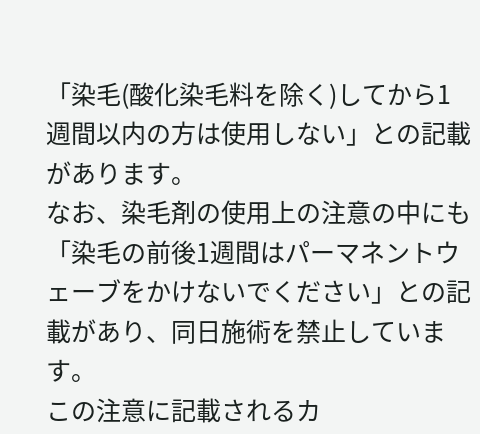「染毛(酸化染毛料を除く)してから1週間以内の方は使用しない」との記載があります。
なお、染毛剤の使用上の注意の中にも「染毛の前後1週間はパーマネントウェーブをかけないでください」との記載があり、同日施術を禁止しています。
この注意に記載されるカ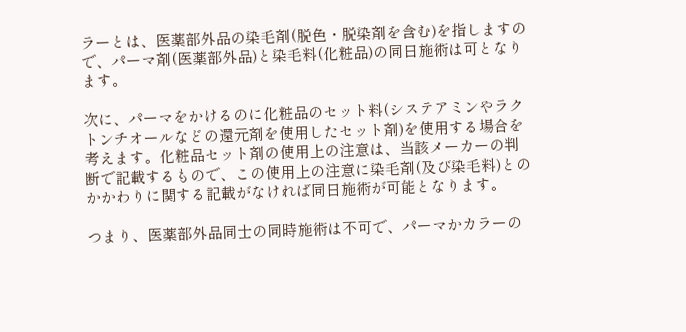ラーとは、医薬部外品の染毛剤(脱色・脱染剤を含む)を指しますので、パーマ剤(医薬部外品)と染毛料(化粧品)の同日施術は可となります。

次に、パーマをかけるのに化粧品のセット料(システアミンやラクトンチオールなどの還元剤を使用したセット剤)を使用する場合を考えます。化粧品セット剤の使用上の注意は、当該メーカーの判断で記載するもので、この使用上の注意に染毛剤(及び染毛料)とのかかわりに関する記載がなければ同日施術が可能となります。

つまり、医薬部外品同士の同時施術は不可で、パーマかカラーの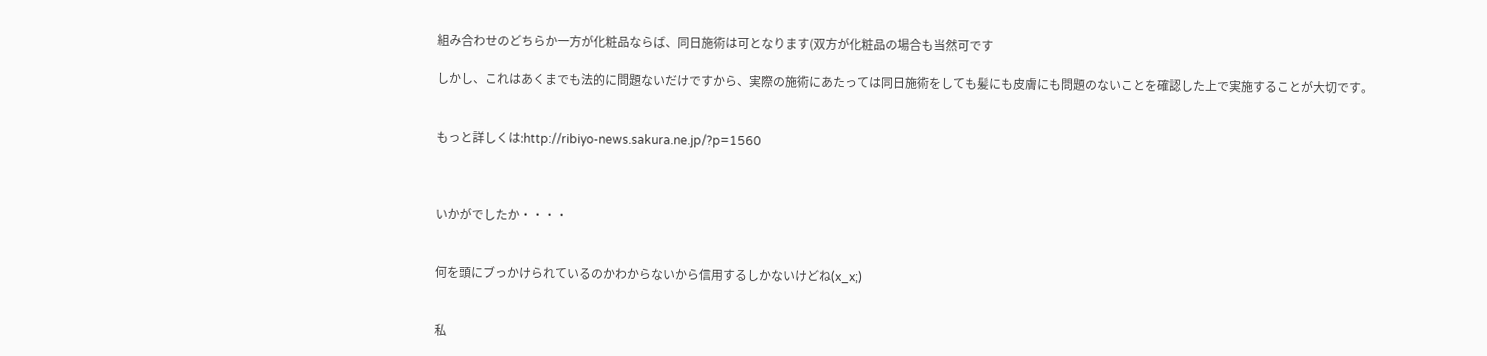組み合わせのどちらか一方が化粧品ならば、同日施術は可となります(双方が化粧品の場合も当然可です

しかし、これはあくまでも法的に問題ないだけですから、実際の施術にあたっては同日施術をしても髪にも皮膚にも問題のないことを確認した上で実施することが大切です。


もっと詳しくは:http://ribiyo-news.sakura.ne.jp/?p=1560



いかがでしたか・・・・


何を頭にブっかけられているのかわからないから信用するしかないけどね(x_x;)


私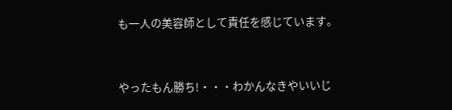も一人の美容師として責任を感じています。


やったもん勝ち!・・・わかんなきやいいじ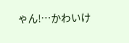ゃん!…かわいけ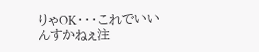りゃOK・・・これでいいんすかねぇ注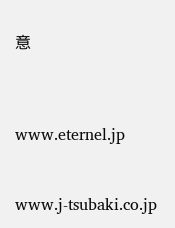意



www.eternel.jp


www.j-tsubaki.co.jp